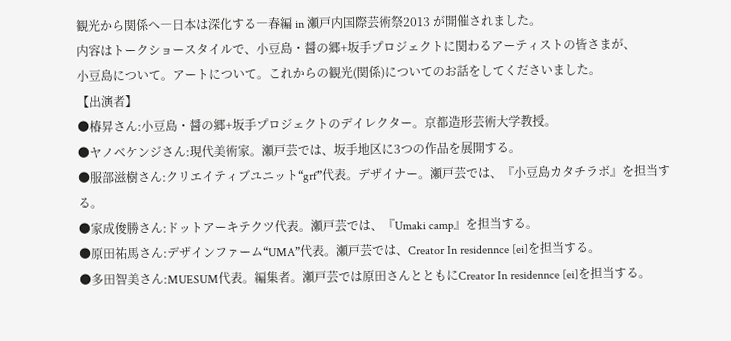観光から関係へ―日本は深化する―春編 in 瀬戸内国際芸術祭2013 が開催されました。
内容はトークショースタイルで、小豆島・醤の郷+坂手プロジェクトに関わるアーティストの皆さまが、
小豆島について。アートについて。これからの観光(関係)についてのお話をしてくださいました。
【出演者】
●椿昇さん:小豆島・醤の郷+坂手プロジェクトのデイレクター。京都造形芸術大学教授。
●ヤノベケンジさん:現代美術家。瀬戸芸では、坂手地区に3つの作品を展開する。
●服部滋樹さん:クリエイティブユニット“grf”代表。デザイナー。瀬戸芸では、『小豆島カタチラボ』を担当する。
●家成俊勝さん:ドットアーキテクツ代表。瀬戸芸では、『Umaki camp』を担当する。
●原田祐馬さん:デザインファーム“UMA”代表。瀬戸芸では、Creator In residennce [ei]を担当する。
●多田智美さん:MUESUM代表。編集者。瀬戸芸では原田さんとともにCreator In residennce [ei]を担当する。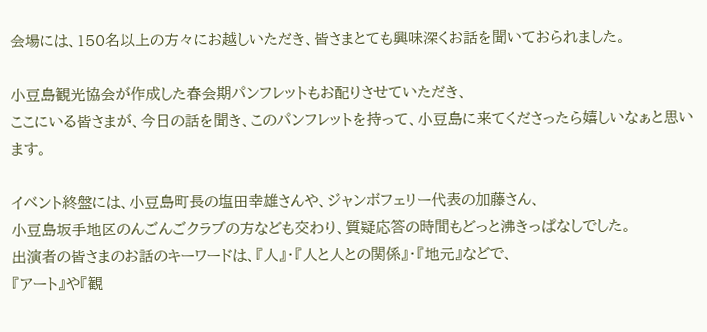会場には、150名以上の方々にお越しいただき、皆さまとても興味深くお話を聞いておられました。

小豆島観光協会が作成した春会期パンフレットもお配りさせていただき、
ここにいる皆さまが、今日の話を聞き、このパンフレットを持って、小豆島に来てくださったら嬉しいなぁと思います。

イベント終盤には、小豆島町長の塩田幸雄さんや、ジャンボフェリー代表の加藤さん、
小豆島坂手地区のんごんごクラブの方なども交わり、質疑応答の時間もどっと沸きっぱなしでした。
出演者の皆さまのお話のキーワードは、『人』・『人と人との関係』・『地元』などで、
『アート』や『観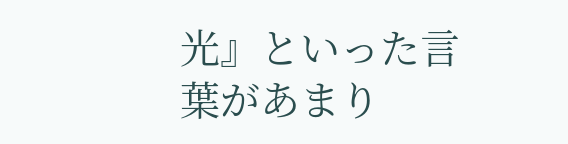光』といった言葉があまり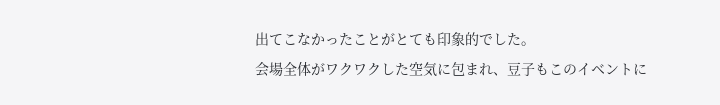出てこなかったことがとても印象的でした。
会場全体がワクワクした空気に包まれ、豆子もこのイベントに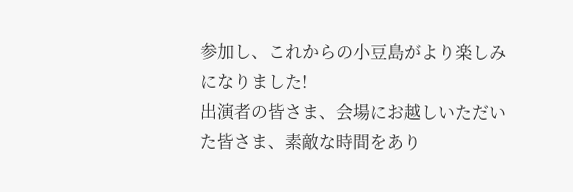参加し、これからの小豆島がより楽しみになりました!
出演者の皆さま、会場にお越しいただいた皆さま、素敵な時間をあり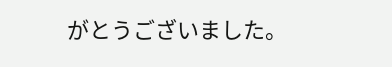がとうございました。